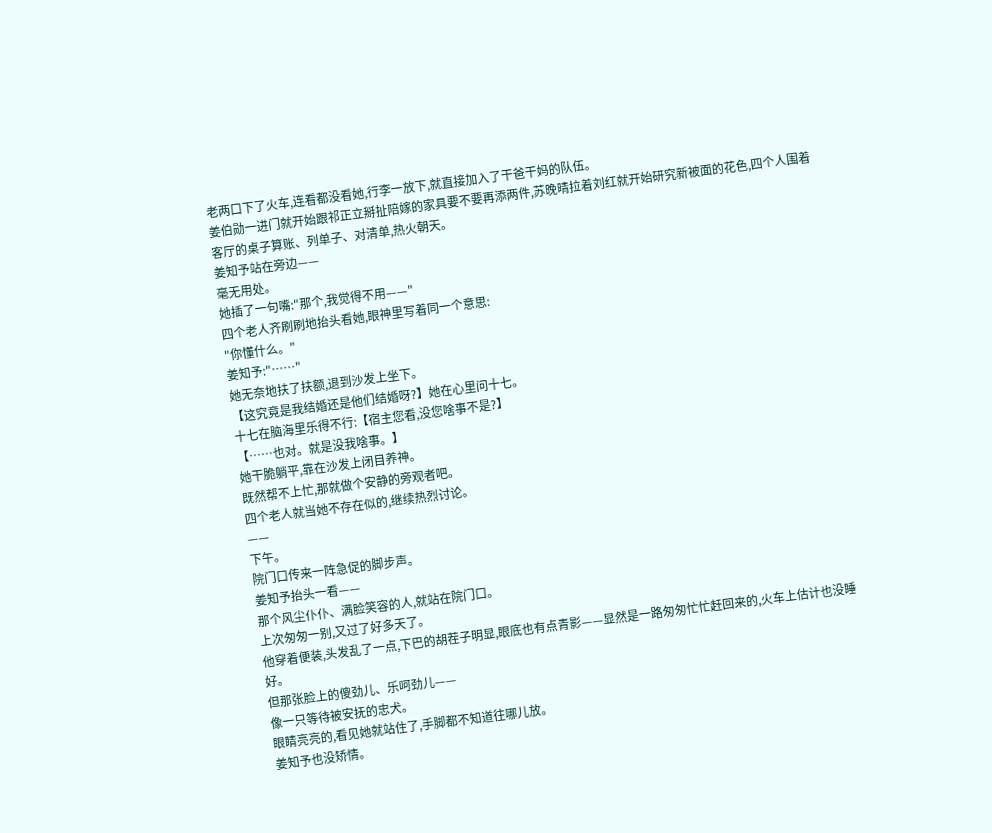老两口下了火车,连看都没看她,行李一放下,就直接加入了干爸干妈的队伍。
姜伯勋一进门就开始跟祁正立掰扯陪嫁的家具要不要再添两件,苏晚晴拉着刘红就开始研究新被面的花色,四个人围着客厅的桌子算账、列单子、对清单,热火朝天。
姜知予站在旁边——
毫无用处。
她插了一句嘴:"那个,我觉得不用——"
四个老人齐刷刷地抬头看她,眼神里写着同一个意思:
"你懂什么。"
姜知予:"……"
她无奈地扶了扶额,退到沙发上坐下。
【这究竟是我结婚还是他们结婚呀?】她在心里问十七。
十七在脑海里乐得不行:【宿主您看,没您啥事不是?】
【……也对。就是没我啥事。】
她干脆躺平,靠在沙发上闭目养神。
既然帮不上忙,那就做个安静的旁观者吧。
四个老人就当她不存在似的,继续热烈讨论。
——
下午。
院门口传来一阵急促的脚步声。
姜知予抬头一看——
那个风尘仆仆、满脸笑容的人,就站在院门口。
上次匆匆一别,又过了好多天了。
他穿着便装,头发乱了一点,下巴的胡茬子明显,眼底也有点青影——显然是一路匆匆忙忙赶回来的,火车上估计也没睡好。
但那张脸上的傻劲儿、乐呵劲儿——
像一只等待被安抚的忠犬。
眼睛亮亮的,看见她就站住了,手脚都不知道往哪儿放。
姜知予也没矫情。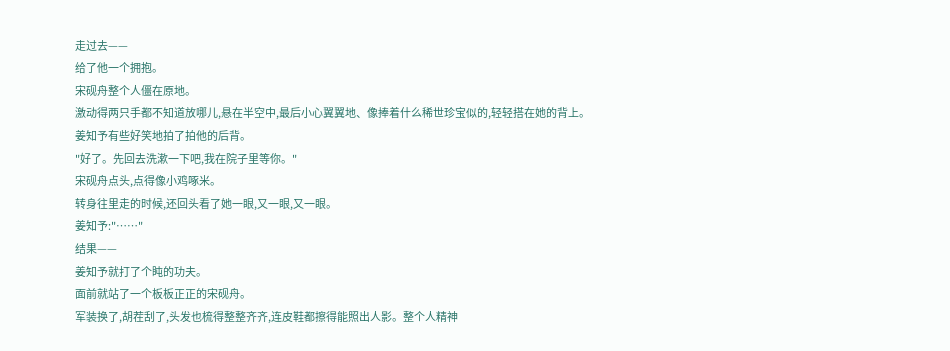走过去——
给了他一个拥抱。
宋砚舟整个人僵在原地。
激动得两只手都不知道放哪儿,悬在半空中,最后小心翼翼地、像捧着什么稀世珍宝似的,轻轻搭在她的背上。
姜知予有些好笑地拍了拍他的后背。
"好了。先回去洗漱一下吧,我在院子里等你。"
宋砚舟点头,点得像小鸡啄米。
转身往里走的时候,还回头看了她一眼,又一眼,又一眼。
姜知予:"……"
结果——
姜知予就打了个盹的功夫。
面前就站了一个板板正正的宋砚舟。
军装换了,胡茬刮了,头发也梳得整整齐齐,连皮鞋都擦得能照出人影。整个人精神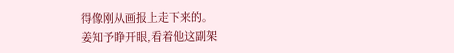得像刚从画报上走下来的。
姜知予睁开眼,看着他这副架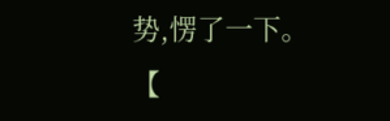势,愣了一下。
【